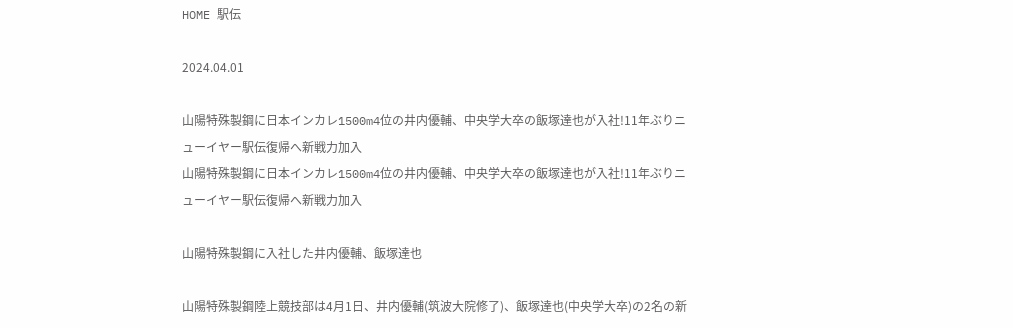HOME 駅伝

2024.04.01

山陽特殊製鋼に日本インカレ1500m4位の井内優輔、中央学大卒の飯塚達也が入社!11年ぶりニューイヤー駅伝復帰へ新戦力加入
山陽特殊製鋼に日本インカレ1500m4位の井内優輔、中央学大卒の飯塚達也が入社!11年ぶりニューイヤー駅伝復帰へ新戦力加入

山陽特殊製鋼に入社した井内優輔、飯塚達也

山陽特殊製鋼陸上競技部は4月1日、井内優輔(筑波大院修了)、飯塚達也(中央学大卒)の2名の新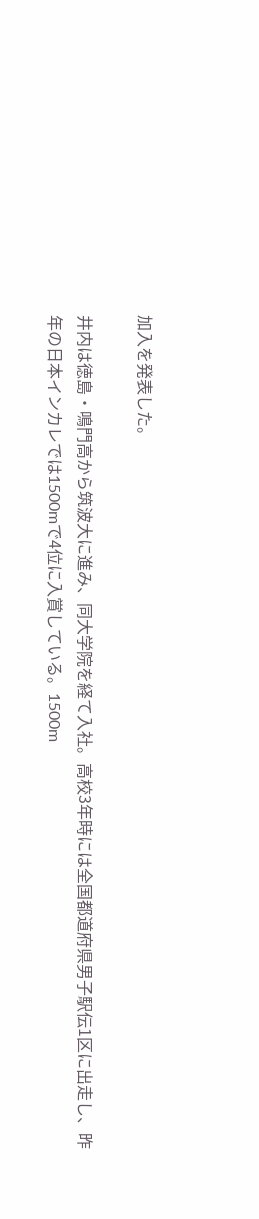加入を発表した。

井内は徳島・鳴門高から筑波大に進み、同大学院を経て入社。高校3年時には全国都道府県男子駅伝1区に出走し、昨年の日本インカレでは1500mで4位に入賞している。1500m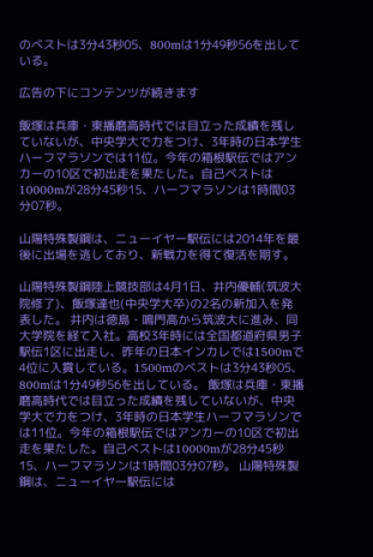のベストは3分43秒05、800mは1分49秒56を出している。

広告の下にコンテンツが続きます

飯塚は兵庫・東播磨高時代では目立った成績を残していないが、中央学大で力をつけ、3年時の日本学生ハーフマラソンでは11位。今年の箱根駅伝ではアンカーの10区で初出走を果たした。自己ベストは10000mが28分45秒15、ハーフマラソンは1時間03分07秒。

山陽特殊製鋼は、ニューイヤー駅伝には2014年を最後に出場を逃しており、新戦力を得て復活を期す。

山陽特殊製鋼陸上競技部は4月1日、井内優輔(筑波大院修了)、飯塚達也(中央学大卒)の2名の新加入を発表した。 井内は徳島・鳴門高から筑波大に進み、同大学院を経て入社。高校3年時には全国都道府県男子駅伝1区に出走し、昨年の日本インカレでは1500mで4位に入賞している。1500mのベストは3分43秒05、800mは1分49秒56を出している。 飯塚は兵庫・東播磨高時代では目立った成績を残していないが、中央学大で力をつけ、3年時の日本学生ハーフマラソンでは11位。今年の箱根駅伝ではアンカーの10区で初出走を果たした。自己ベストは10000mが28分45秒15、ハーフマラソンは1時間03分07秒。 山陽特殊製鋼は、ニューイヤー駅伝には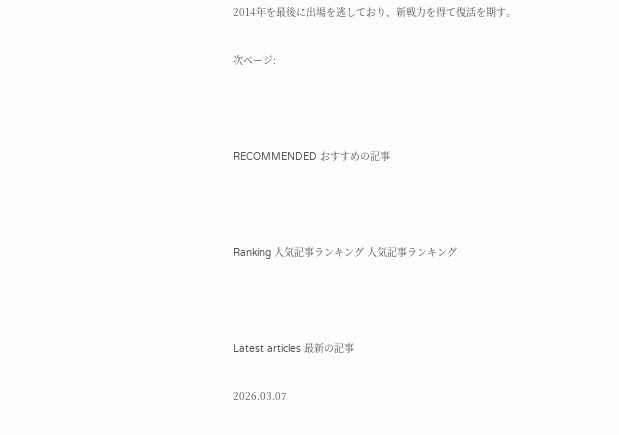2014年を最後に出場を逃しており、新戦力を得て復活を期す。

次ページ:



RECOMMENDED おすすめの記事



Ranking 人気記事ランキング 人気記事ランキング



Latest articles 最新の記事

2026.03.07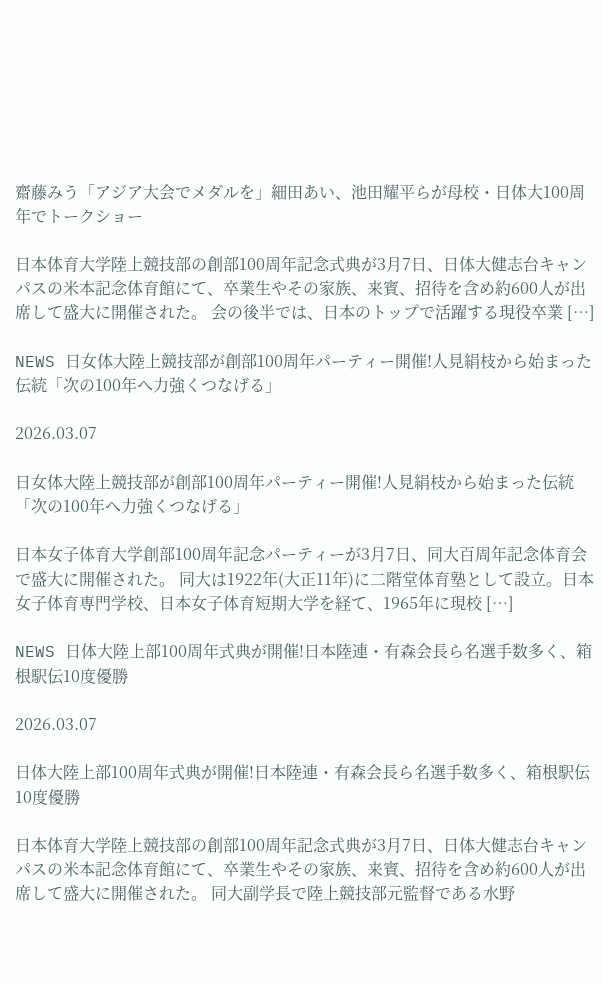齋藤みう「アジア大会でメダルを」細田あい、池田耀平らが母校・日体大100周年でトークショー

日本体育大学陸上競技部の創部100周年記念式典が3月7日、日体大健志台キャンパスの米本記念体育館にて、卒業生やその家族、来賓、招待を含め約600人が出席して盛大に開催された。 会の後半では、日本のトップで活躍する現役卒業 […]

NEWS 日女体大陸上競技部が創部100周年パーティー開催!人見絹枝から始まった伝統「次の100年へ力強くつなげる」

2026.03.07

日女体大陸上競技部が創部100周年パーティー開催!人見絹枝から始まった伝統「次の100年へ力強くつなげる」

日本女子体育大学創部100周年記念パーティーが3月7日、同大百周年記念体育会で盛大に開催された。 同大は1922年(大正11年)に二階堂体育塾として設立。日本女子体育専門学校、日本女子体育短期大学を経て、1965年に現校 […]

NEWS 日体大陸上部100周年式典が開催!日本陸連・有森会長ら名選手数多く、箱根駅伝10度優勝

2026.03.07

日体大陸上部100周年式典が開催!日本陸連・有森会長ら名選手数多く、箱根駅伝10度優勝

日本体育大学陸上競技部の創部100周年記念式典が3月7日、日体大健志台キャンパスの米本記念体育館にて、卒業生やその家族、来賓、招待を含め約600人が出席して盛大に開催された。 同大副学長で陸上競技部元監督である水野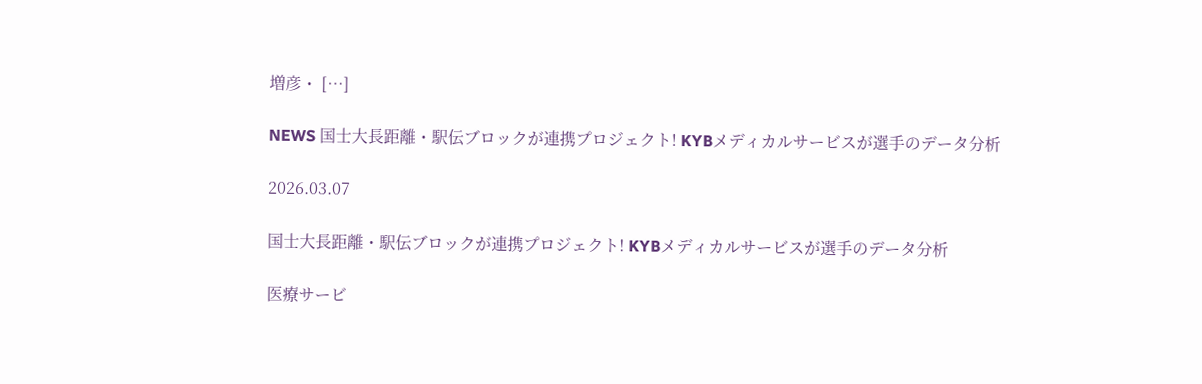増彦・ […]

NEWS 国士大長距離・駅伝ブロックが連携プロジェクト! KYBメディカルサービスが選手のデータ分析

2026.03.07

国士大長距離・駅伝ブロックが連携プロジェクト! KYBメディカルサービスが選手のデータ分析

医療サービ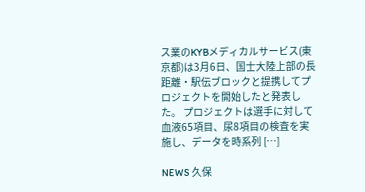ス業のKYBメディカルサービス(東京都)は3月6日、国士大陸上部の長距離・駅伝ブロックと提携してプロジェクトを開始したと発表した。 プロジェクトは選手に対して血液65項目、尿8項目の検査を実施し、データを時系列 […]

NEWS 久保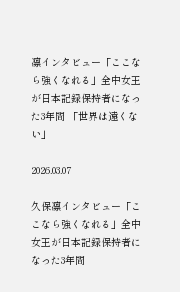凛インタビュー「ここなら強くなれる」全中女王が日本記録保持者になった3年間 「世界は遠くない」

2026.03.07

久保凛インタビュー「ここなら強くなれる」全中女王が日本記録保持者になった3年間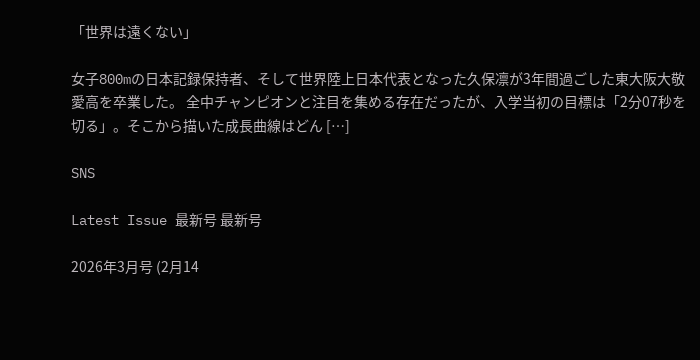「世界は遠くない」

女子800mの日本記録保持者、そして世界陸上日本代表となった久保凛が3年間過ごした東大阪大敬愛高を卒業した。 全中チャンピオンと注目を集める存在だったが、入学当初の目標は「2分07秒を切る」。そこから描いた成長曲線はどん […]

SNS

Latest Issue 最新号 最新号

2026年3月号 (2月14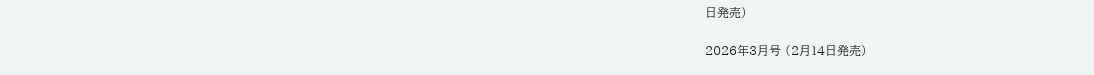日発売)

2026年3月号 (2月14日発売)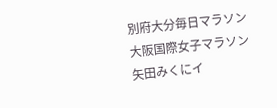別府大分毎日マラソン
大阪国際女子マラソン
矢田みくにイ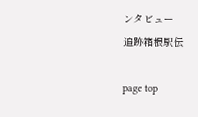ンタビュー
追跡箱根駅伝

page top